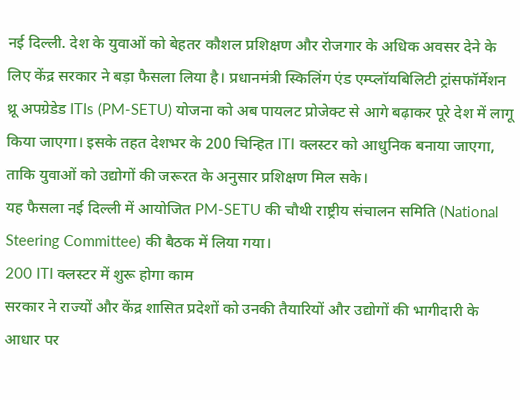नई दिल्ली. देश के युवाओं को बेहतर कौशल प्रशिक्षण और रोजगार के अधिक अवसर देने के लिए केंद्र सरकार ने बड़ा फैसला लिया है। प्रधानमंत्री स्किलिंग एंड एम्प्लॉयबिलिटी ट्रांसफॉर्मेशन थ्रू अपग्रेडेड ITIs (PM-SETU) योजना को अब पायलट प्रोजेक्ट से आगे बढ़ाकर पूरे देश में लागू किया जाएगा। इसके तहत देशभर के 200 चिन्हित ITI क्लस्टर को आधुनिक बनाया जाएगा, ताकि युवाओं को उद्योगों की जरूरत के अनुसार प्रशिक्षण मिल सके।
यह फैसला नई दिल्ली में आयोजित PM-SETU की चौथी राष्ट्रीय संचालन समिति (National Steering Committee) की बैठक में लिया गया।
200 ITI क्लस्टर में शुरू होगा काम
सरकार ने राज्यों और केंद्र शासित प्रदेशों को उनकी तैयारियों और उद्योगों की भागीदारी के आधार पर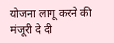योजना लागू करने की मंजूरी दे दी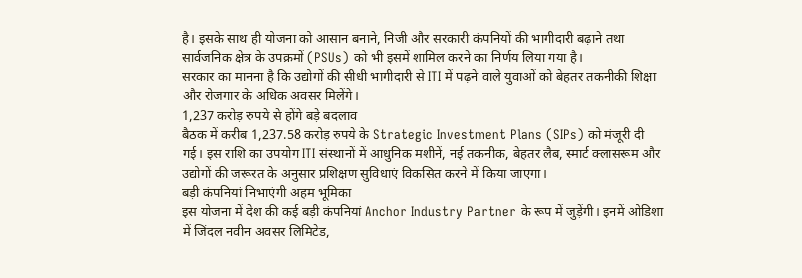है। इसके साथ ही योजना को आसान बनाने, निजी और सरकारी कंपनियों की भागीदारी बढ़ाने तथा सार्वजनिक क्षेत्र के उपक्रमों (PSUs) को भी इसमें शामिल करने का निर्णय लिया गया है।
सरकार का मानना है कि उद्योगों की सीधी भागीदारी से ITI में पढ़ने वाले युवाओं को बेहतर तकनीकी शिक्षा और रोजगार के अधिक अवसर मिलेंगे।
1,237 करोड़ रुपये से होंगे बड़े बदलाव
बैठक में करीब 1,237.58 करोड़ रुपये के Strategic Investment Plans (SIPs) को मंजूरी दी गई। इस राशि का उपयोग ITI संस्थानों में आधुनिक मशीनें, नई तकनीक, बेहतर लैब, स्मार्ट क्लासरूम और उद्योगों की जरूरत के अनुसार प्रशिक्षण सुविधाएं विकसित करने में किया जाएगा।
बड़ी कंपनियां निभाएंगी अहम भूमिका
इस योजना में देश की कई बड़ी कंपनियां Anchor Industry Partner के रूप में जुड़ेंगी। इनमें ओडिशा में जिंदल नवीन अवसर लिमिटेड,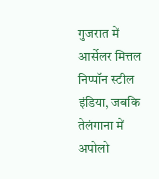गुजरात में आर्सेलर मित्तल निप्पॉन स्टील इंडिया, जबकि तेलंगाना में अपोलो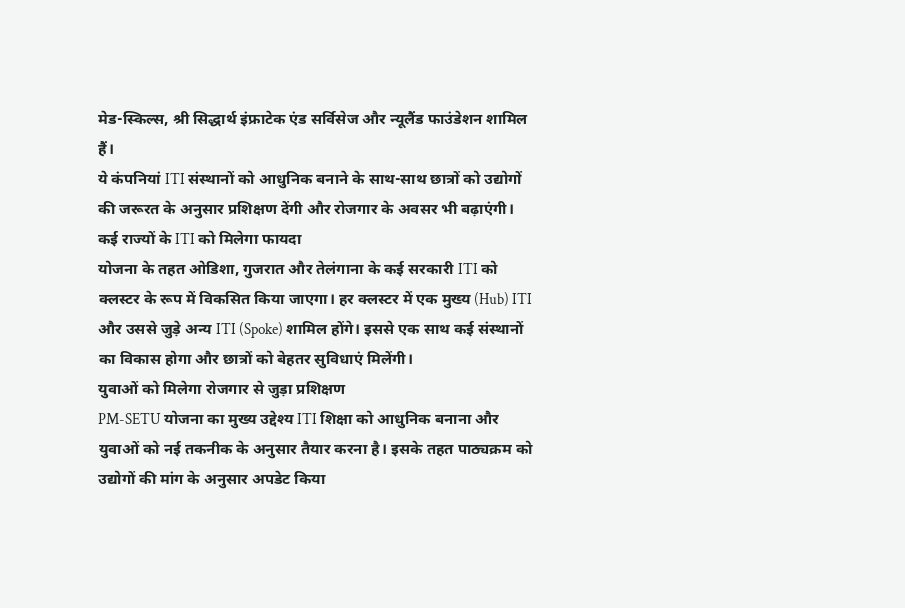मेड-स्किल्स, श्री सिद्धार्थ इंफ्राटेक एंड सर्विसेज और न्यूलैंड फाउंडेशन शामिल हैं।
ये कंपनियां ITI संस्थानों को आधुनिक बनाने के साथ-साथ छात्रों को उद्योगों की जरूरत के अनुसार प्रशिक्षण देंगी और रोजगार के अवसर भी बढ़ाएंगी।
कई राज्यों के ITI को मिलेगा फायदा
योजना के तहत ओडिशा, गुजरात और तेलंगाना के कई सरकारी ITI को क्लस्टर के रूप में विकसित किया जाएगा। हर क्लस्टर में एक मुख्य (Hub) ITI और उससे जुड़े अन्य ITI (Spoke) शामिल होंगे। इससे एक साथ कई संस्थानों का विकास होगा और छात्रों को बेहतर सुविधाएं मिलेंगी।
युवाओं को मिलेगा रोजगार से जुड़ा प्रशिक्षण
PM-SETU योजना का मुख्य उद्देश्य ITI शिक्षा को आधुनिक बनाना और युवाओं को नई तकनीक के अनुसार तैयार करना है। इसके तहत पाठ्यक्रम को उद्योगों की मांग के अनुसार अपडेट किया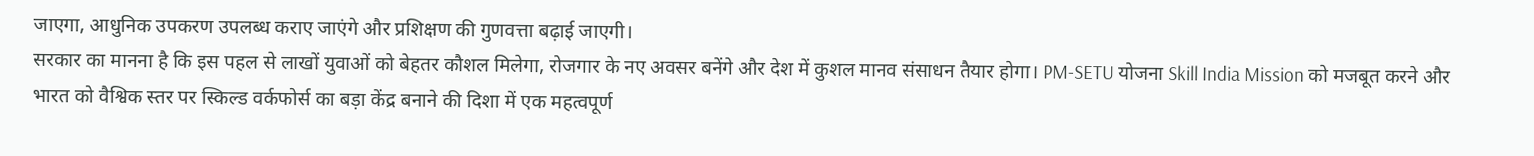जाएगा, आधुनिक उपकरण उपलब्ध कराए जाएंगे और प्रशिक्षण की गुणवत्ता बढ़ाई जाएगी।
सरकार का मानना है कि इस पहल से लाखों युवाओं को बेहतर कौशल मिलेगा, रोजगार के नए अवसर बनेंगे और देश में कुशल मानव संसाधन तैयार होगा। PM-SETU योजना Skill India Mission को मजबूत करने और भारत को वैश्विक स्तर पर स्किल्ड वर्कफोर्स का बड़ा केंद्र बनाने की दिशा में एक महत्वपूर्ण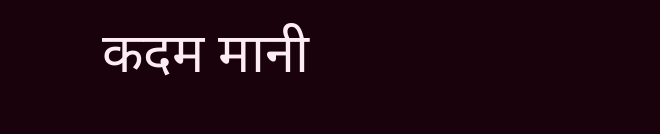कदम मानी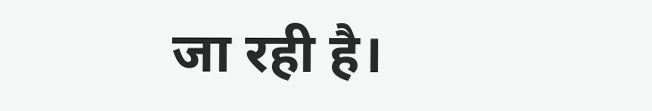जा रही है।